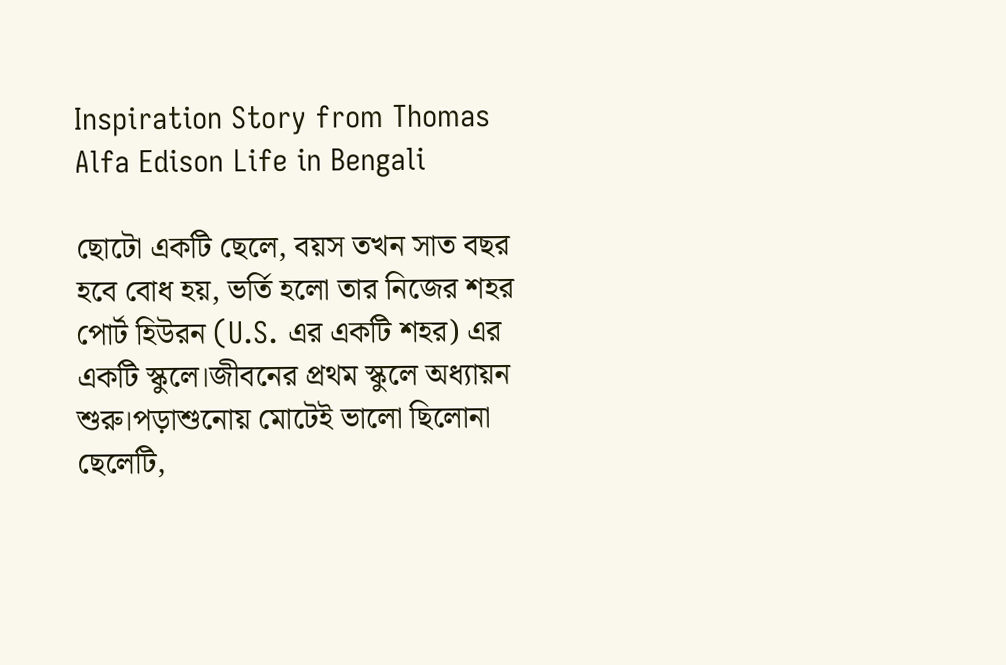Inspiration Story from Thomas Alfa Edison Life in Bengali

ছোটো একটি ছেলে, বয়স তখন সাত বছর হবে বোধ হয়, ভর্তি হলো তার নিজের শহর পোর্ট হিউরন (U.S. এর একটি শহর) এর একটি স্কুলে।জীবনের প্রথম স্কুলে অধ্যায়ন শুরু।পড়াশুনোয় মোটেই ভালো ছিলোনা ছেলেটি,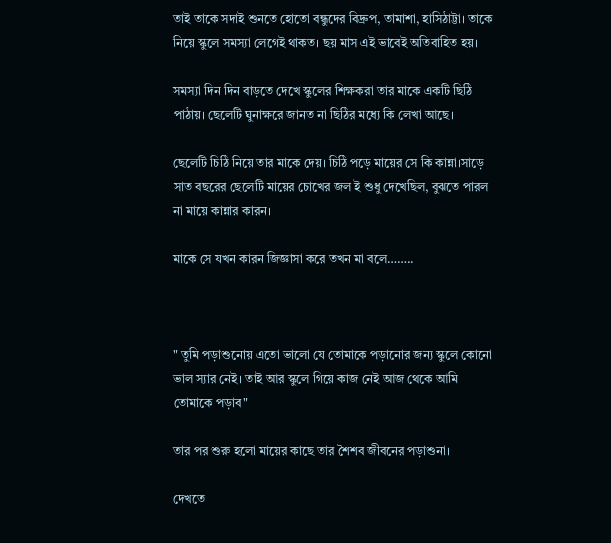তাই তাকে সদাই শুনতে হোতো বন্ধুদের বিদ্রুপ, তামাশা, হাসিঠাট্টা। তাকে নিয়ে স্কুলে সমস্যা লেগেই থাকত। ছয় মাস এই ভাবেই অতিবাহিত হয়।

সমস্যা দিন দিন বাড়তে দেখে স্কুলের শিক্ষকরা তার মাকে একটি ছিঠি পাঠায়। ছেলেটি ঘুনাক্ষরে জানত না ছিঠির মধ্যে কি লেখা আছে।

ছেলেটি চিঠি নিয়ে তার মাকে দেয়। চিঠি পড়ে মায়ের সে কি কান্না।সাড়ে সাত বছরের ছেলেটি মায়ের চোখের জল ই শুধু দেখেছিল, বুঝতে পারল না মায়ে কান্নার কারন।

মাকে সে যখন কারন জিজ্ঞাসা করে তখন মা বলে……..



" তুমি পড়াশুনোয় এতো ভালো যে তোমাকে পড়ানোর জন্য স্কুলে কোনো ভাল স্যার নেই। তাই আর স্কুলে গিয়ে কাজ নেই আজ থেকে আমি তোমাকে পড়াব"

তার পর শুরু হলো মায়ের কাছে তার শৈশব জীবনের পড়াশুনা।

দেখতে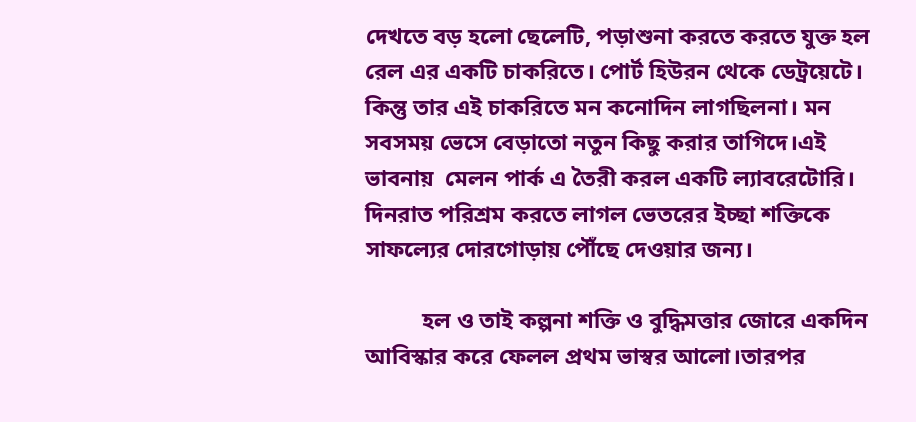দেখতে বড় হলো ছেলেটি, পড়াশুনা করতে করতে যুক্ত হল রেল এর একটি চাকরিতে। পোর্ট হিউরন থেকে ডেট্রয়েটে। কিন্তু তার এই চাকরিতে মন কনোদিন লাগছিলনা। মন সবসময় ভেসে বেড়াতো নতুন কিছু করার তাগিদে।এই ভাবনায়  মেলন পার্ক এ তৈরী করল একটি ল্যাবরেটোরি। দিনরাত পরিশ্রম করতে লাগল ভেতরের ইচ্ছা শক্তিকে সাফল্যের দোরগোড়ায় পৌঁছে দেওয়ার জন্য।

          হল ও তাই কল্পনা শক্তি ও বুদ্ধিমত্তার জোরে একদিন আবিস্কার করে ফেলল প্রথম ভাস্বর আলো।তারপর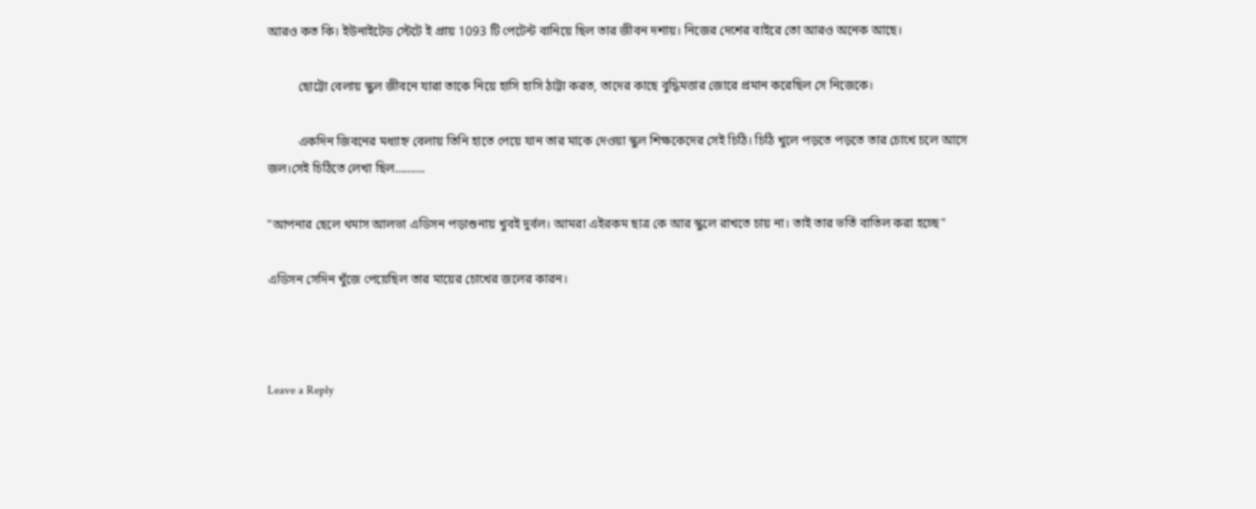আরও কত কি। ইউনাইটেড স্টেটে ই প্রায় 1093 টি পেটেন্ট বানিয়ে ছিল তার জীবন দশায়। নিজের দেশের বাইরে তো আরও অনেক আছে।

          ছোট্টো বেলায় স্কুল জীবনে যারা তাকে নিয়ে হাসি হাসি ঠাট্টা করত, তাদের কাছে বুদ্ধিমত্তার জোরে প্রমান করেছিল সে নিজেকে।

          একদিন জিবনের মধ্যাহ্ন বেলায় তিনি হাতে পেয়ে যান তার মাকে দেওয়া স্কুল শিক্ষকেদের সেই চিঠি। চিঠি খুলে পড়তে পড়তে তার চোখে চলে আসে জল।সেই চিঠিতে লেখা ছিল……….

"আপনার ছেলে থমাস আলভা এডিসন পড়াশুনায় খুবই দুর্বল। আমরা এইরকম ছাত্র কে আর স্কুলে রাখতে চায় না। তাই তার ভর্তি বাতিল করা হচ্ছে"

এডিসন সেদিন খুঁজে পেয়েছিল তার মায়ের চোখের জলের কারন।



Leave a Reply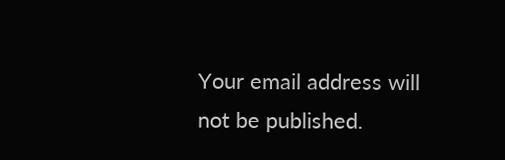Your email address will not be published.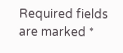Required fields are marked *